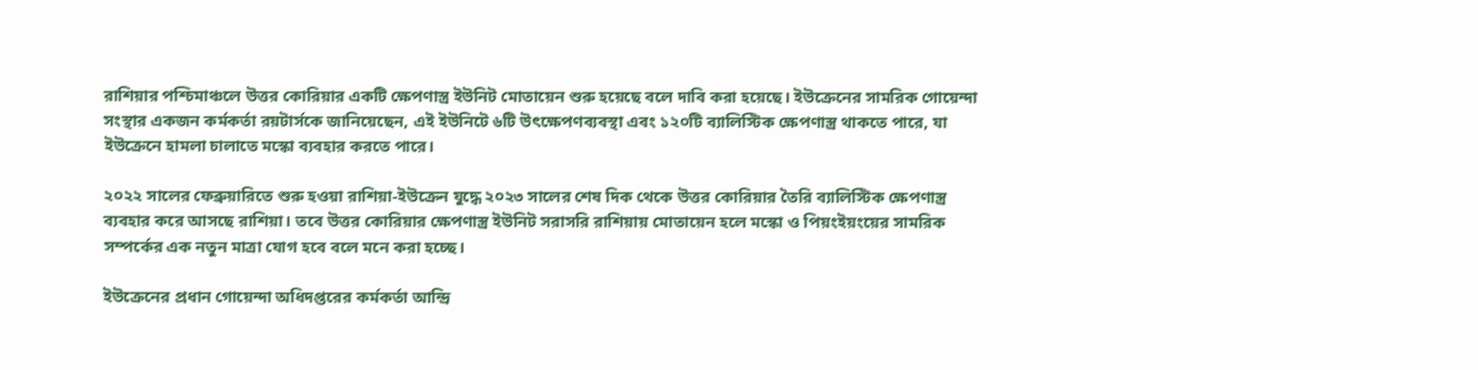রাশিয়ার পশ্চিমাঞ্চলে উত্তর কোরিয়ার একটি ক্ষেপণাস্ত্র ইউনিট মোতায়েন শুরু হয়েছে বলে দাবি করা হয়েছে। ইউক্রেনের সামরিক গোয়েন্দা সংস্থার একজন কর্মকর্তা রয়টার্সকে জানিয়েছেন, এই ইউনিটে ৬টি উৎক্ষেপণব্যবস্থা এবং ১২০টি ব্যালিস্টিক ক্ষেপণাস্ত্র থাকতে পারে, যা ইউক্রেনে হামলা চালাতে মস্কো ব্যবহার করতে পারে।

২০২২ সালের ফেব্রুয়ারিতে শুরু হওয়া রাশিয়া-ইউক্রেন যুদ্ধে ২০২৩ সালের শেষ দিক থেকে উত্তর কোরিয়ার তৈরি ব্যালিস্টিক ক্ষেপণাস্ত্র ব্যবহার করে আসছে রাশিয়া। তবে উত্তর কোরিয়ার ক্ষেপণাস্ত্র ইউনিট সরাসরি রাশিয়ায় মোতায়েন হলে মস্কো ও পিয়ংইয়ংয়ের সামরিক সম্পর্কের এক নতুন মাত্রা যোগ হবে বলে মনে করা হচ্ছে।

ইউক্রেনের প্রধান গোয়েন্দা অধিদপ্তরের কর্মকর্তা আন্দ্রি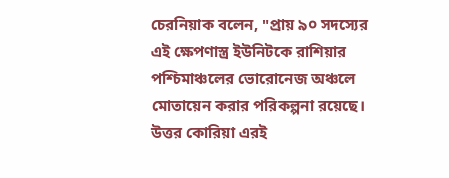চেরনিয়াক বলেন, "প্রায় ৯০ সদস্যের এই ক্ষেপণাস্ত্র ইউনিটকে রাশিয়ার পশ্চিমাঞ্চলের ভোরোনেজ অঞ্চলে মোতায়েন করার পরিকল্পনা রয়েছে। উত্তর কোরিয়া এরই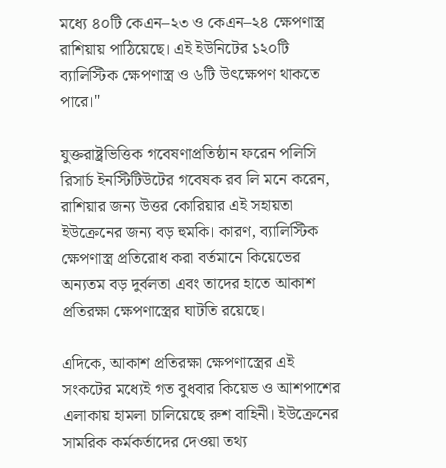মধ্যে ৪০টি কেএন–২৩ ও কেএন–২৪ ক্ষেপণাস্ত্র রাশিয়ায় পাঠিয়েছে। এই ইউনিটের ১২০টি ব্যালিস্টিক ক্ষেপণাস্ত্র ও ৬টি উৎক্ষেপণ থাকতে পারে।"

যুক্তরাষ্ট্রভিত্তিক গবেষণাপ্রতিষ্ঠান ফরেন পলিসি রিসার্চ ইনস্টিটিউটের গবেষক রব লি মনে করেন, রাশিয়ার জন্য উত্তর কোরিয়ার এই সহায়তা ইউক্রেনের জন্য বড় হুমকি। কারণ, ব্যালিস্টিক ক্ষেপণাস্ত্র প্রতিরোধ করা বর্তমানে কিয়েভের অন্যতম বড় দুর্বলতা এবং তাদের হাতে আকাশ প্রতিরক্ষা ক্ষেপণাস্ত্রের ঘাটতি রয়েছে।

এদিকে, আকাশ প্রতিরক্ষা ক্ষেপণাস্ত্রের এই সংকটের মধ্যেই গত বুধবার কিয়েভ ও আশপাশের এলাকায় হামলা চালিয়েছে রুশ বাহিনী। ইউক্রেনের সামরিক কর্মকর্তাদের দেওয়া তথ্য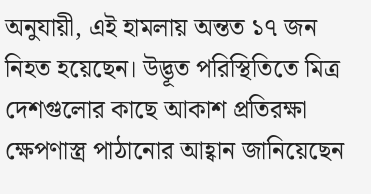অনুযায়ী, এই হামলায় অন্তত ১৭ জন নিহত হয়েছেন। উদ্ভূত পরিস্থিতিতে মিত্র দেশগুলোর কাছে আকাশ প্রতিরক্ষা ক্ষেপণাস্ত্র পাঠানোর আহ্বান জানিয়েছেন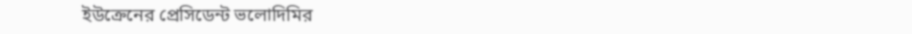ইউক্রেনের প্রেসিডেন্ট ভলোদিমির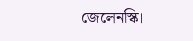জেলেনস্কি।